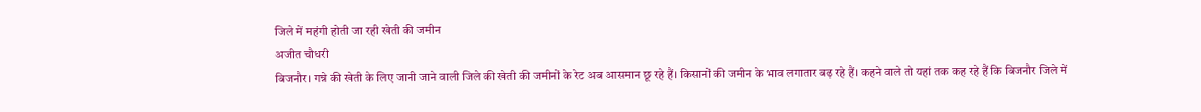जिले में महंगी होती जा रही खेती की जमीन
अजीत चौधरी
बिजनौर। गन्ने की खेती के लिए जानी जाने वाली जिले की खेती की जमीनों के रेट अब आसमान छू रहे हैं। किसानों की जमीन के भाव लगातार बढ़ रहे हैं। कहने वाले तो यहां तक कह रहे हैं कि बिजनौर जिले में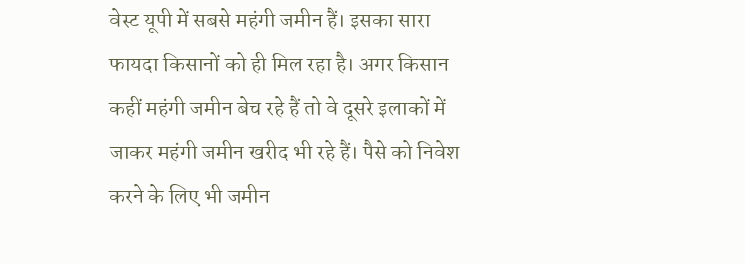वेस्ट यूपी में सबसे महंगी जमीन हैं। इसका सारा फायदा किसानों को ही मिल रहा है। अगर किसान कहीं महंगी जमीन बेच रहे हैं तो वे दूसरे इलाकों में जाकर महंगी जमीन खरीद भी रहे हैं। पैसे को निवेश करने के लिए भी जमीन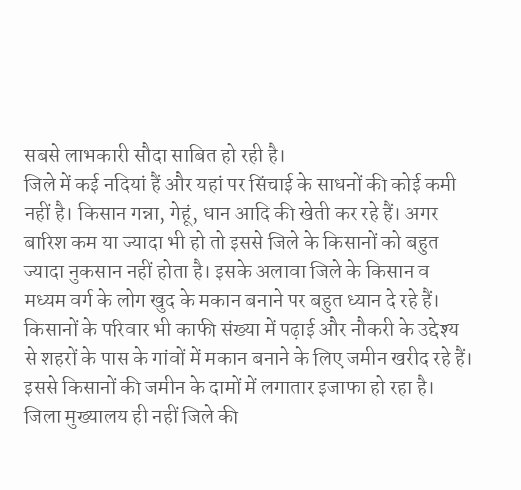सबसे लाभकारी सौदा साबित हो रही है।
जिले में कई नदियां हैं और यहां पर सिंचाई के साधनों की कोई कमी नहीं है। किसान गन्ना, गेहूं, धान आदि की खेती कर रहे हैं। अगर बारिश कम या ज्यादा भी हो तो इससे जिले के किसानों को बहुत ज्यादा नुकसान नहीं होता है। इसके अलावा जिले के किसान व मध्यम वर्ग के लोग खुद के मकान बनाने पर बहुत ध्यान दे रहे हैं। किसानों के परिवार भी काफी संख्या में पढ़ाई और नौकरी के उद्देश्य से शहरों के पास के गांवों में मकान बनाने के लिए जमीन खरीद रहे हैं। इससे किसानों की जमीन के दामों में लगातार इजाफा हो रहा है। जिला मुख्यालय ही नहीं जिले की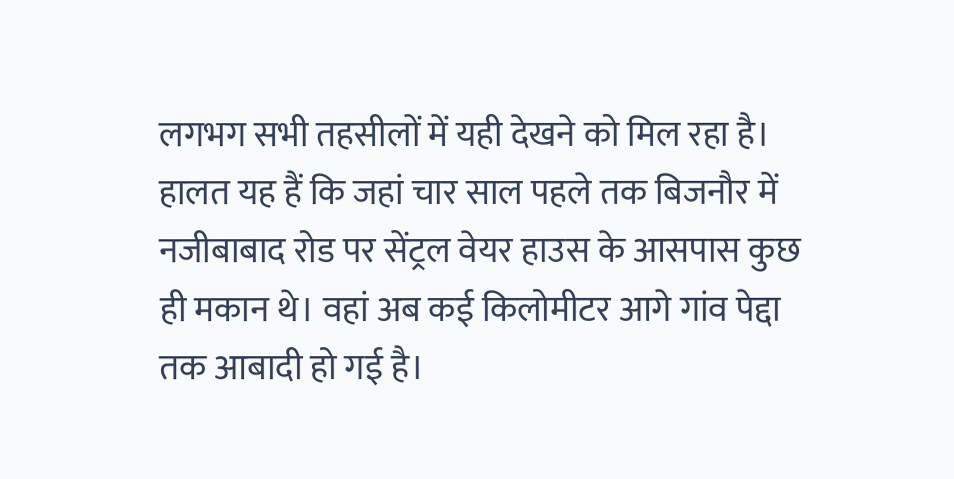लगभग सभी तहसीलों में यही देखने को मिल रहा है।
हालत यह हैं कि जहां चार साल पहले तक बिजनौर में नजीबाबाद रोड पर सेंट्रल वेयर हाउस के आसपास कुछ ही मकान थे। वहां अब कई किलोमीटर आगे गांव पेद्दा तक आबादी हो गई है।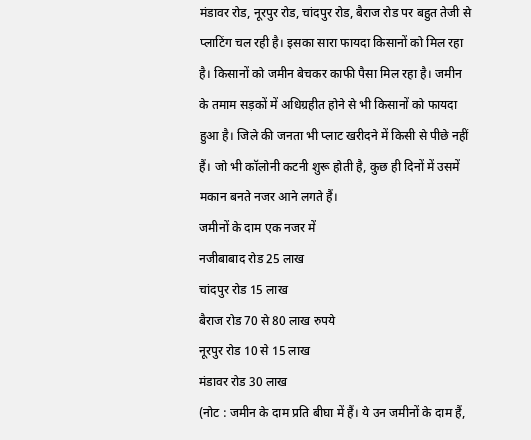मंडावर रोड, नूरपुर रोड, चांदपुर रोड, बैराज रोड पर बहुत तेजी से प्लाटिंग चल रही है। इसका सारा फायदा किसानों को मिल रहा है। किसानों को जमीन बेचकर काफी पैसा मिल रहा है। जमीन के तमाम सड़कों में अधिग्रहीत होने से भी किसानों को फायदा हुआ है। जिले की जनता भी प्लाट खरीदने में किसी से पीछे नहीं हैं। जो भी कॉलोनी कटनी शुरू होती है, कुछ ही दिनों में उसमें मकान बनते नजर आने लगते हैं।
जमीनों के दाम एक नजर में
नजीबाबाद रोड 25 लाख
चांदपुर रोड 15 लाख
बैराज रोड 70 से 80 लाख रुपये
नूरपुर रोड 10 से 15 लाख
मंडावर रोड 30 लाख
(नोट : जमीन के दाम प्रति बीघा में हैं। ये उन जमीनों के दाम हैं,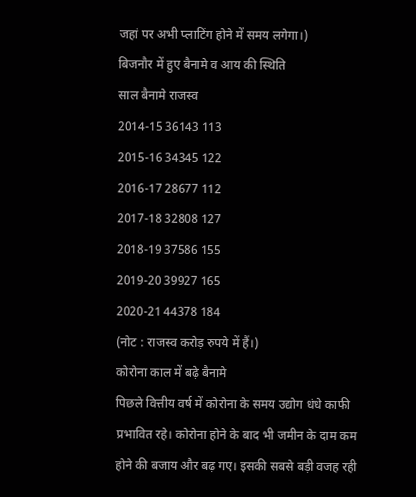जहां पर अभी प्लाटिंग होने में समय लगेगा।)
बिजनौर में हुए बैनामे व आय की स्थिति
साल बैनामे राजस्व
2014-15 36143 113
2015-16 34345 122
2016-17 28677 112
2017-18 32808 127
2018-19 37586 155
2019-20 39927 165
2020-21 44378 184
(नोट : राजस्व करोड़ रुपये में हैं।)
कोरोना काल में बढ़े बैनामे
पिछले वित्तीय वर्ष में कोरोना के समय उद्योग धंधे काफी प्रभावित रहे। कोरोना होने के बाद भी जमीन के दाम कम होने की बजाय और बढ़ गए। इसकी सबसे बड़ी वजह रही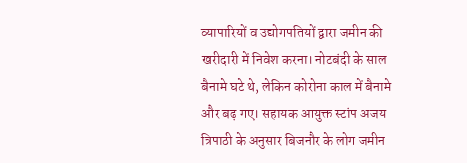व्यापारियों व उद्योगपतियों द्वारा जमीन की खरीदारी में निवेश करना। नोटबंदी के साल बैनामे घटे थे, लेकिन कोरोना काल में बैनामे और बढ़ गए। सहायक आयुक्त स्टांप अजय त्रिपाठी के अनुसार बिजनौर के लोग जमीन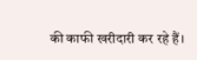की काफी खरीदारी कर रहे हैं।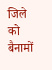जिले को बैनामों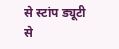से स्टांप ड्यूटी से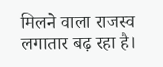मिलने वाला राजस्व लगातार बढ़ रहा है।